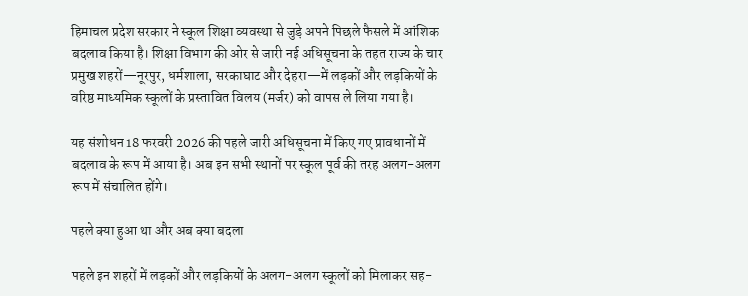हिमाचल प्रदेश सरकार ने स्कूल शिक्षा व्यवस्था से जुड़े अपने पिछले फैसले में आंशिक बदलाव किया है। शिक्षा विभाग की ओर से जारी नई अधिसूचना के तहत राज्य के चार प्रमुख शहरों—नूरपुर, धर्मशाला, सरकाघाट और देहरा—में लड़कों और लड़कियों के वरिष्ठ माध्यमिक स्कूलों के प्रस्तावित विलय (मर्जर) को वापस ले लिया गया है।

यह संशोधन 18 फरवरी 2026 की पहले जारी अधिसूचना में किए गए प्रावधानों में बदलाव के रूप में आया है। अब इन सभी स्थानों पर स्कूल पूर्व की तरह अलग-अलग रूप में संचालित होंगे।

पहले क्या हुआ था और अब क्या बदला

पहले इन शहरों में लड़कों और लड़कियों के अलग-अलग स्कूलों को मिलाकर सह-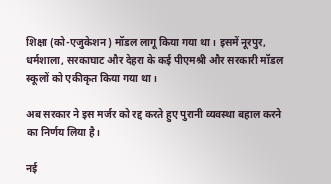शिक्षा (को-एजुकेशन) मॉडल लागू किया गया था। इसमें नूरपुर, धर्मशाला, सरकाघाट और देहरा के कई पीएमश्री और सरकारी मॉडल स्कूलों को एकीकृत किया गया था।

अब सरकार ने इस मर्जर को रद्द करते हुए पुरानी व्यवस्था बहाल करने का निर्णय लिया है।

नई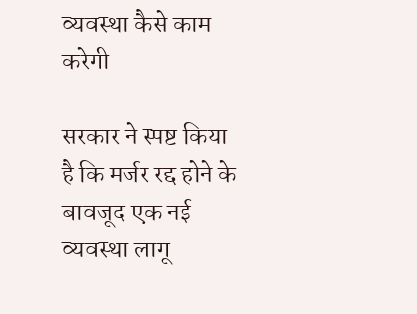व्यवस्था कैसे काम करेगी

सरकार ने स्पष्ट किया है कि मर्जर रद्द होने के बावजूद एक नई व्यवस्था लागू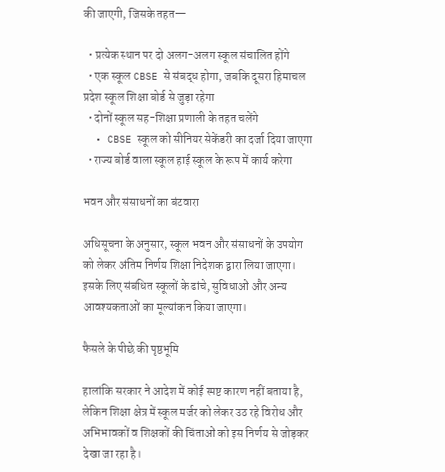की जाएगी, जिसके तहत—

  • प्रत्येक स्थान पर दो अलग-अलग स्कूल संचालित होंगे
  • एक स्कूल CBSE से संबद्ध होगा, जबकि दूसरा हिमाचल प्रदेश स्कूल शिक्षा बोर्ड से जुड़ा रहेगा
  • दोनों स्कूल सह-शिक्षा प्रणाली के तहत चलेंगे
  • CBSE स्कूल को सीनियर सेकेंडरी का दर्जा दिया जाएगा
  • राज्य बोर्ड वाला स्कूल हाई स्कूल के रूप में कार्य करेगा

भवन और संसाधनों का बंटवारा

अधिसूचना के अनुसार, स्कूल भवन और संसाधनों के उपयोग को लेकर अंतिम निर्णय शिक्षा निदेशक द्वारा लिया जाएगा। इसके लिए संबंधित स्कूलों के ढांचे, सुविधाओं और अन्य आवश्यकताओं का मूल्यांकन किया जाएगा।

फैसले के पीछे की पृष्ठभूमि

हालांकि सरकार ने आदेश में कोई स्पष्ट कारण नहीं बताया है, लेकिन शिक्षा क्षेत्र में स्कूल मर्जर को लेकर उठ रहे विरोध और अभिभावकों व शिक्षकों की चिंताओं को इस निर्णय से जोड़कर देखा जा रहा है।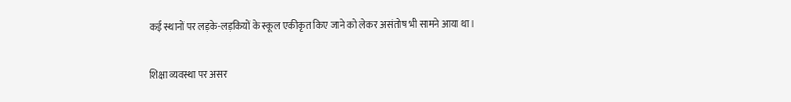कई स्थानों पर लड़के-लड़कियों के स्कूल एकीकृत किए जाने को लेकर असंतोष भी सामने आया था।

शिक्षा व्यवस्था पर असर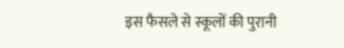इस फैसले से स्कूलों की पुरानी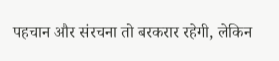पहचान और संरचना तो बरकरार रहेगी, लेकिन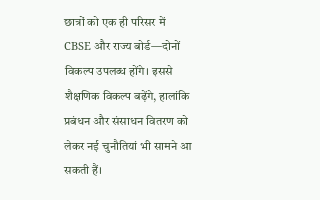छात्रों को एक ही परिसर में CBSE और राज्य बोर्ड—दोनों विकल्प उपलब्ध होंगे। इससे शैक्षणिक विकल्प बढ़ेंगे, हालांकि प्रबंधन और संसाधन वितरण को लेकर नई चुनौतियां भी सामने आ सकती हैं।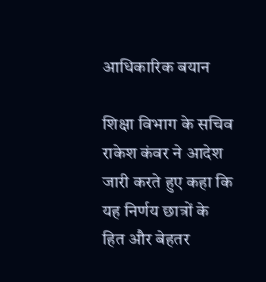आधिकारिक बयान

शिक्षा विभाग के सचिव राकेश कंवर ने आदेश जारी करते हुए कहा कि यह निर्णय छात्रों के हित और बेहतर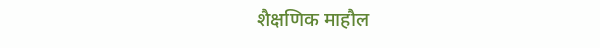शैक्षणिक माहौल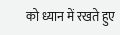को ध्यान में रखते हुए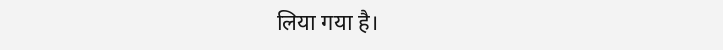लिया गया है।